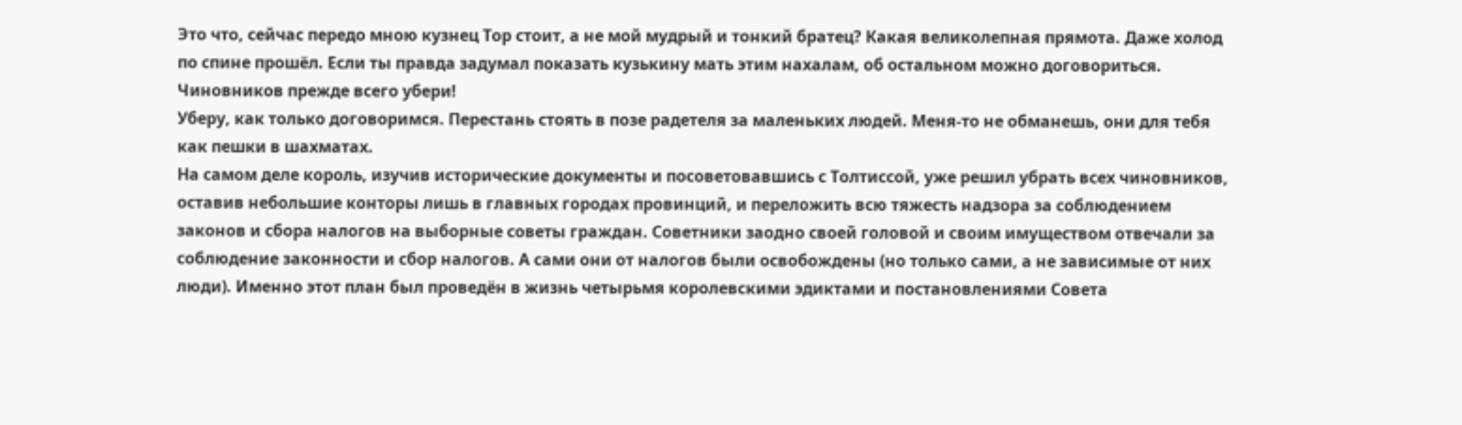Это что, сейчас передо мною кузнец Тор стоит, а не мой мудрый и тонкий братец? Какая великолепная прямота. Даже холод по спине прошёл. Если ты правда задумал показать кузькину мать этим нахалам, об остальном можно договориться.
Чиновников прежде всего убери!
Уберу, как только договоримся. Перестань стоять в позе радетеля за маленьких людей. Меня-то не обманешь, они для тебя как пешки в шахматах.
На самом деле король, изучив исторические документы и посоветовавшись с Толтиссой, уже решил убрать всех чиновников, оставив небольшие конторы лишь в главных городах провинций, и переложить всю тяжесть надзора за соблюдением законов и сбора налогов на выборные советы граждан. Советники заодно своей головой и своим имуществом отвечали за соблюдение законности и сбор налогов. А сами они от налогов были освобождены (но только сами, а не зависимые от них люди). Именно этот план был проведён в жизнь четырьмя королевскими эдиктами и постановлениями Совета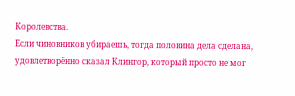Королевства.
Если чиновников убираешь, тогда половина дела сделана, удовлетворённо сказал Клингор, который просто не мог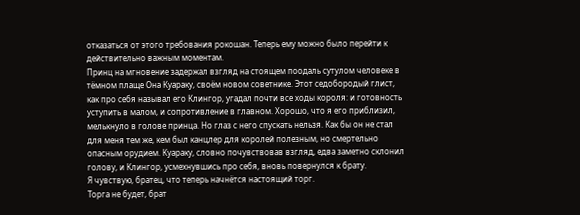отказаться от этого требования рокошан. Теперь ему можно было перейти к действительно важным моментам.
Принц на мгновение задержал взгляд на стоящем поодаль сутулом человеке в тёмном плаще Она Куараку, своём новом советнике. Этот седобородый глист, как про себя называл его Клингор, угадал почти все ходы короля: и готовность уступить в малом, и сопротивление в главном. Хорошо, что я его приблизил, мелькнуло в голове принца. Но глаз с него спускать нельзя. Как бы он не стал для меня тем же, кем был канцлер для королей полезным, но смертельно опасным орудием. Куараку, словно почувствовав взгляд, едва заметно склонил голову, и Клингор, усмехнувшись про себя, вновь повернулся к брату.
Я чувствую, братец, что теперь начнётся настоящий торг.
Торга не будет, брат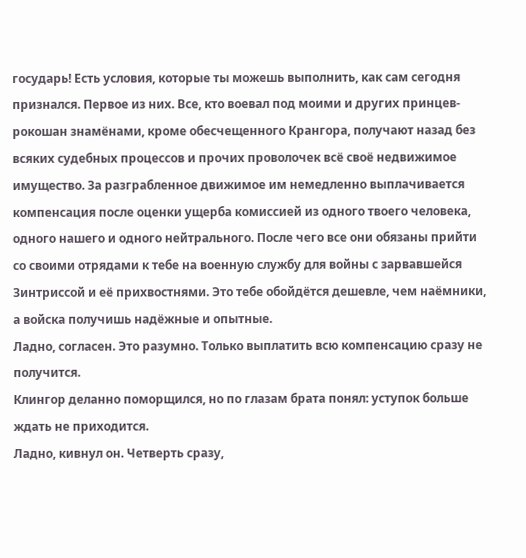государь! Есть условия, которые ты можешь выполнить, как сам сегодня признался. Первое из них. Все, кто воевал под моими и других принцев-рокошан знамёнами, кроме обесчещенного Крангора, получают назад без всяких судебных процессов и прочих проволочек всё своё недвижимое имущество. За разграбленное движимое им немедленно выплачивается компенсация после оценки ущерба комиссией из одного твоего человека, одного нашего и одного нейтрального. После чего все они обязаны прийти со своими отрядами к тебе на военную службу для войны с зарвавшейся Зинтриссой и её прихвостнями. Это тебе обойдётся дешевле, чем наёмники, а войска получишь надёжные и опытные.
Ладно, согласен. Это разумно. Только выплатить всю компенсацию сразу не получится.
Клингор деланно поморщился, но по глазам брата понял: уступок больше ждать не приходится.
Ладно, кивнул он. Четверть сразу,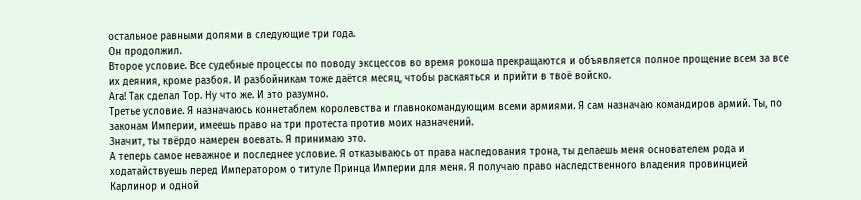остальное равными долями в следующие три года.
Он продолжил.
Второе условие. Все судебные процессы по поводу эксцессов во время рокоша прекращаются и объявляется полное прощение всем за все их деяния, кроме разбоя. И разбойникам тоже даётся месяц, чтобы раскаяться и прийти в твоё войско.
Ага! Так сделал Тор. Ну что же. И это разумно.
Третье условие. Я назначаюсь коннетаблем королевства и главнокомандующим всеми армиями. Я сам назначаю командиров армий. Ты, по законам Империи, имеешь право на три протеста против моих назначений.
Значит, ты твёрдо намерен воевать. Я принимаю это.
А теперь самое неважное и последнее условие. Я отказываюсь от права наследования трона, ты делаешь меня основателем рода и ходатайствуешь перед Императором о титуле Принца Империи для меня. Я получаю право наследственного владения провинцией Карлинор и одной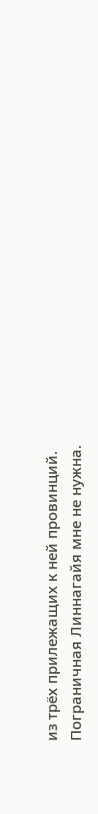из трёх прилежащих к ней провинций. Пограничная Линнагайя мне не нужна.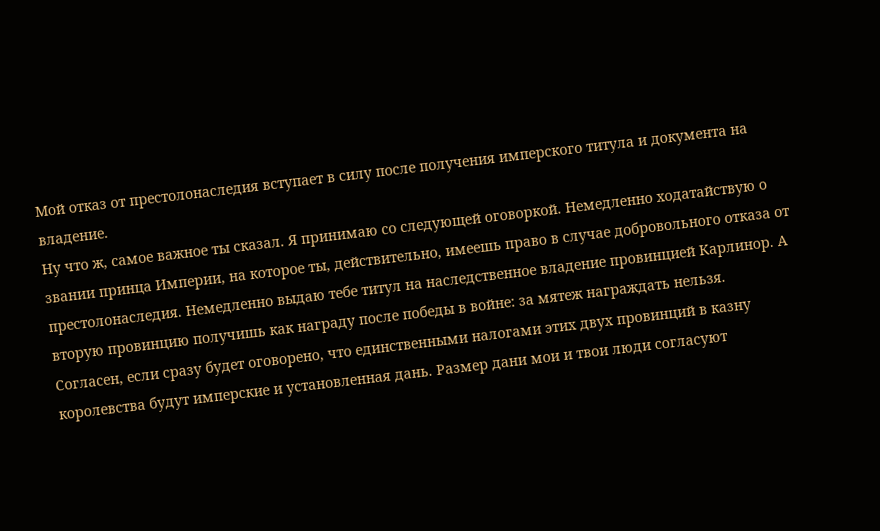Мой отказ от престолонаследия вступает в силу после получения имперского титула и документа на владение.
Ну что ж, самое важное ты сказал. Я принимаю со следующей оговоркой. Немедленно ходатайствую о звании принца Империи, на которое ты, действительно, имеешь право в случае добровольного отказа от престолонаследия. Немедленно выдаю тебе титул на наследственное владение провинцией Карлинор. А вторую провинцию получишь как награду после победы в войне: за мятеж награждать нельзя.
Согласен, если сразу будет оговорено, что единственными налогами этих двух провинций в казну королевства будут имперские и установленная дань. Размер дани мои и твои люди согласуют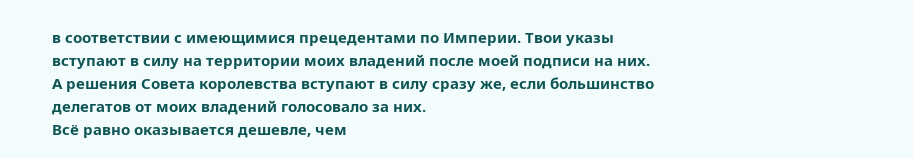в соответствии с имеющимися прецедентами по Империи. Твои указы вступают в силу на территории моих владений после моей подписи на них. А решения Совета королевства вступают в силу сразу же, если большинство делегатов от моих владений голосовало за них.
Всё равно оказывается дешевле, чем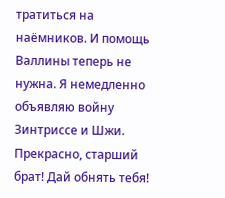тратиться на наёмников. И помощь Валлины теперь не нужна. Я немедленно объявляю войну Зинтриссе и Шжи.
Прекрасно, старший брат! Дай обнять тебя!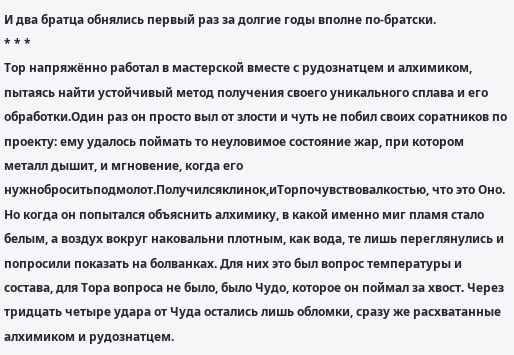И два братца обнялись первый раз за долгие годы вполне по-братски.
* * *
Тор напряжённо работал в мастерской вместе с рудознатцем и алхимиком, пытаясь найти устойчивый метод получения своего уникального сплава и его обработки.Один раз он просто выл от злости и чуть не побил своих соратников по проекту: ему удалось поймать то неуловимое состояние жар, при котором металл дышит, и мгновение, когда его нужноброситьподмолот.Получилсяклинок,иТорпочувствовалкостью, что это Оно. Но когда он попытался объяснить алхимику, в какой именно миг пламя стало белым, а воздух вокруг наковальни плотным, как вода, те лишь переглянулись и попросили показать на болванках. Для них это был вопрос температуры и состава, для Тора вопроса не было, было Чудо, которое он поймал за хвост. Через тридцать четыре удара от Чуда остались лишь обломки, сразу же расхватанные алхимиком и рудознатцем.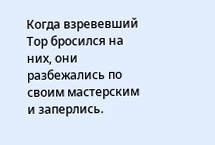Когда взревевший Тор бросился на них, они разбежались по своим мастерским и заперлись.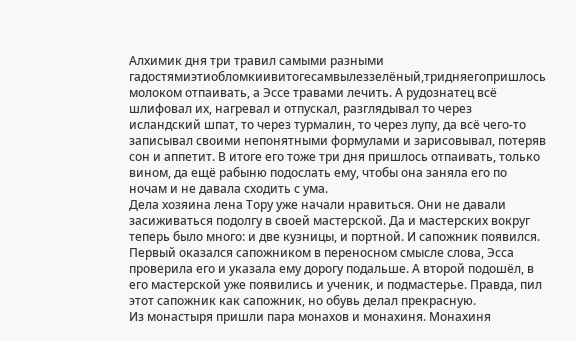Алхимик дня три травил самыми разными гадостямиэтиобломкиивитогесамвылеззелёный,тридняегопришлось молоком отпаивать, а Эссе травами лечить. А рудознатец всё шлифовал их, нагревал и отпускал, разглядывал то через исландский шпат, то через турмалин, то через лупу, да всё чего-то записывал своими непонятными формулами и зарисовывал, потеряв сон и аппетит. В итоге его тоже три дня пришлось отпаивать, только вином, да ещё рабыню подослать ему, чтобы она заняла его по ночам и не давала сходить с ума.
Дела хозяина лена Тору уже начали нравиться. Они не давали засиживаться подолгу в своей мастерской. Да и мастерских вокруг теперь было много: и две кузницы, и портной. И сапожник появился. Первый оказался сапожником в переносном смысле слова, Эсса проверила его и указала ему дорогу подальше. А второй подошёл, в его мастерской уже появились и ученик, и подмастерье. Правда, пил этот сапожник как сапожник, но обувь делал прекрасную.
Из монастыря пришли пара монахов и монахиня. Монахиня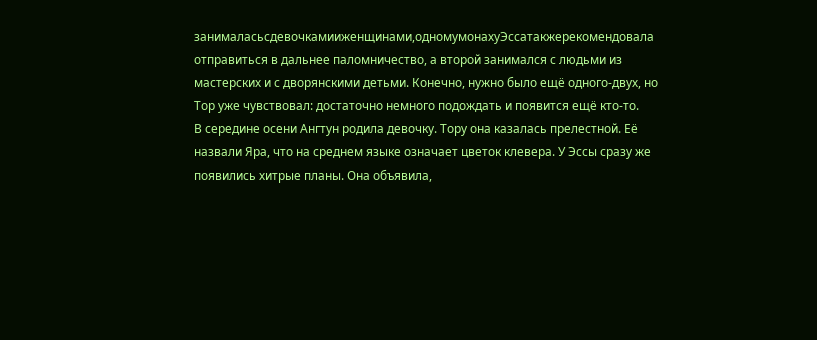занималасьсдевочкамииженщинами,одномумонахуЭссатакжерекомендовала отправиться в дальнее паломничество, а второй занимался с людьми из мастерских и с дворянскими детьми. Конечно, нужно было ещё одного-двух, но Тор уже чувствовал: достаточно немного подождать и появится ещё кто-то.
В середине осени Ангтун родила девочку. Тору она казалась прелестной. Её назвали Яра, что на среднем языке означает цветок клевера. У Эссы сразу же появились хитрые планы. Она объявила,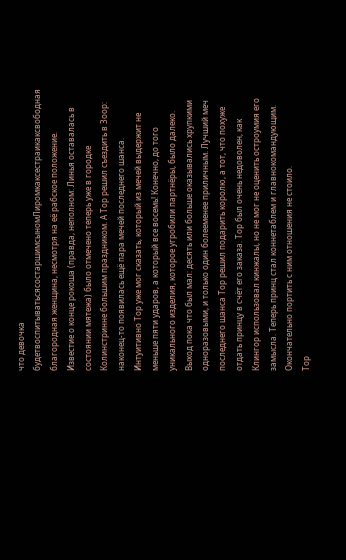что девочка будетвоспитыватьсясостаршимсыномЛиромкаксестраикаксвободная благородная женщина, несмотря на её рабское положение.
Известие о конце рокоша (правда, неполном: Линья оставалась в состоянии мятежа) было отмечено теперь уже в городке Колинстринне большим праздником. А Тор решил съездить в Зоор: наконец-то появилась ещё пара мечей последнего шанса. Интуитивно Тор уже мог сказать, который из мечей выдержит не меньше пяти ударов, а который все восемь! Конечно, до того уникального изделия, которое угробили партнёры, было далеко. Выход пока что был мал: десять или больше оказывались хрупкими одноразовыми, и только один болееменее приличным. Лучший меч последнего шанса Тор решил подарить королю, а тот, что похуже отдать принцу в счёт его заказа. Тор был очень недоволен, как Клингор использовал кинжалы, но не мог не оценить остроумия его замысла. Теперь принц стал коннетаблем и главнокомандующим. Окончательно портить с ним отношения не стоило.
Тор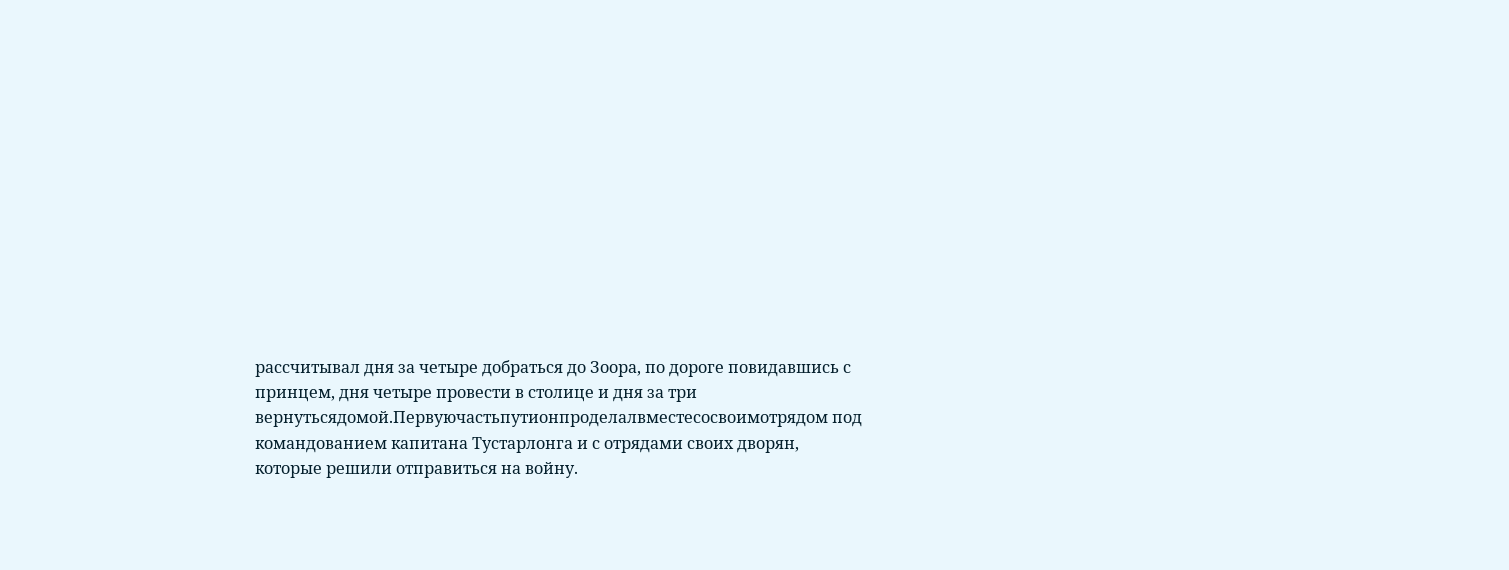рассчитывал дня за четыре добраться до Зоора, по дороге повидавшись с принцем, дня четыре провести в столице и дня за три вернутьсядомой.Первуючастьпутионпроделалвместесосвоимотрядом под командованием капитана Тустарлонга и с отрядами своих дворян, которые решили отправиться на войну.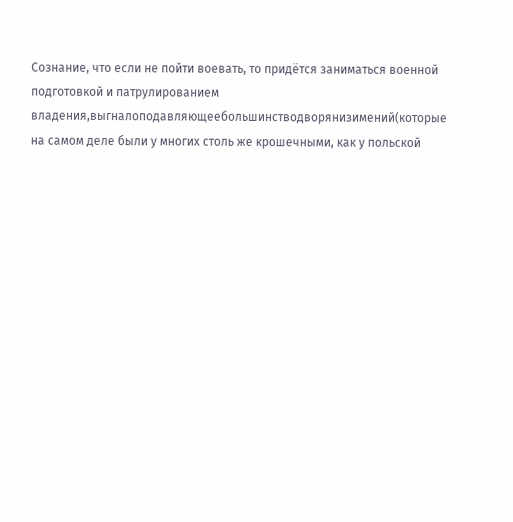Сознание, что если не пойти воевать, то придётся заниматься военной подготовкой и патрулированием владения,выгналоподавляющеебольшинстводворянизимений(которые на самом деле были у многих столь же крошечными, как у польской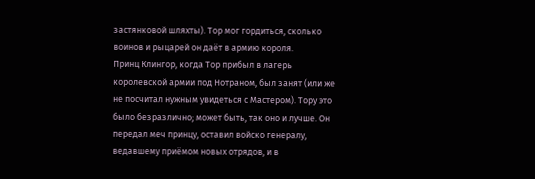застянковой шляхты). Тор мог гордиться, сколько воинов и рыцарей он даёт в армию короля.
Принц Клингор, когда Тор прибыл в лагерь королевской армии под Нотраном, был занят (или же не посчитал нужным увидеться с Мастером). Тору это было безразлично; может быть, так оно и лучше. Он передал меч принцу, оставил войско генералу, ведавшему приёмом новых отрядов, и в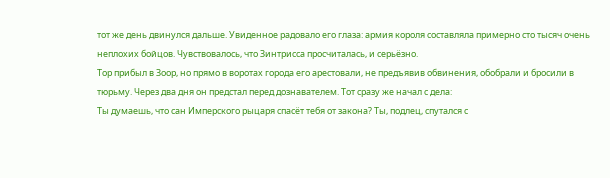тот же день двинулся дальше. Увиденное радовало его глаза: армия короля составляла примерно сто тысяч очень неплохих бойцов. Чувствовалось, что Зинтрисса просчиталась, и серьёзно.
Тор прибыл в Зоор, но прямо в воротах города его арестовали, не предъявив обвинения, обобрали и бросили в тюрьму. Через два дня он предстал перед дознавателем. Тот сразу же начал с дела:
Ты думаешь, что сан Имперского рыцаря спасёт тебя от закона? Ты, подлец, спутался с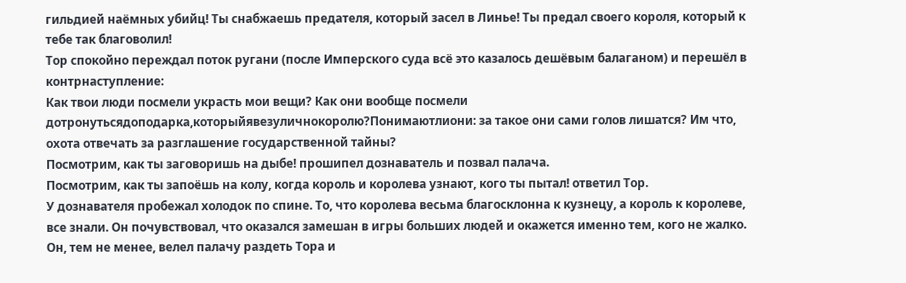гильдией наёмных убийц! Ты снабжаешь предателя, который засел в Линье! Ты предал своего короля, который к тебе так благоволил!
Тор спокойно переждал поток ругани (после Имперского суда всё это казалось дешёвым балаганом) и перешёл в контрнаступление:
Как твои люди посмели украсть мои вещи? Как они вообще посмели дотронутьсядоподарка,которыйявезуличнокоролю?Понимаютлиони: за такое они сами голов лишатся? Им что, охота отвечать за разглашение государственной тайны?
Посмотрим, как ты заговоришь на дыбе! прошипел дознаватель и позвал палача.
Посмотрим, как ты запоёшь на колу, когда король и королева узнают, кого ты пытал! ответил Тор.
У дознавателя пробежал холодок по спине. То, что королева весьма благосклонна к кузнецу, а король к королеве, все знали. Он почувствовал, что оказался замешан в игры больших людей и окажется именно тем, кого не жалко. Он, тем не менее, велел палачу раздеть Тора и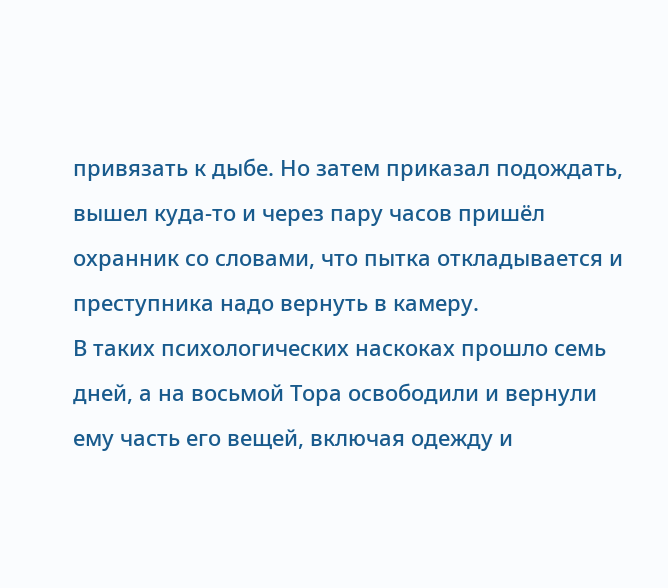привязать к дыбе. Но затем приказал подождать, вышел куда-то и через пару часов пришёл охранник со словами, что пытка откладывается и преступника надо вернуть в камеру.
В таких психологических наскоках прошло семь дней, а на восьмой Тора освободили и вернули ему часть его вещей, включая одежду и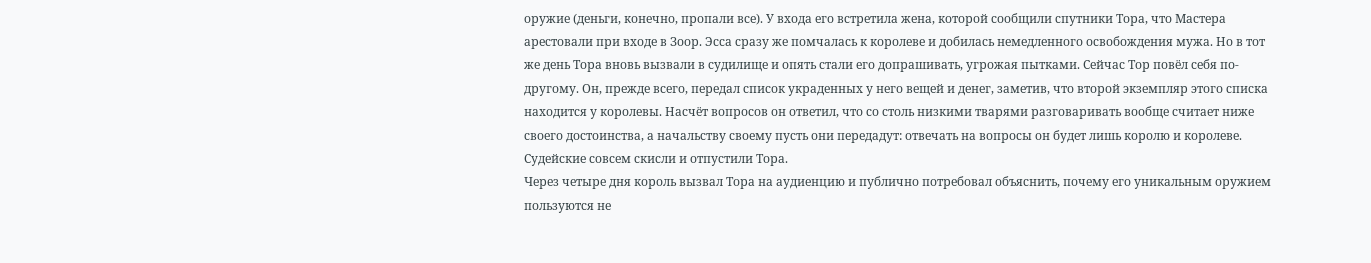оружие (деньги, конечно, пропали все). У входа его встретила жена, которой сообщили спутники Тора, что Мастера арестовали при входе в Зоор. Эсса сразу же помчалась к королеве и добилась немедленного освобождения мужа. Но в тот же день Тора вновь вызвали в судилище и опять стали его допрашивать, угрожая пытками. Сейчас Тор повёл себя по-другому. Он, прежде всего, передал список украденных у него вещей и денег, заметив, что второй экземпляр этого списка находится у королевы. Насчёт вопросов он ответил, что со столь низкими тварями разговаривать вообще считает ниже своего достоинства, а начальству своему пусть они передадут: отвечать на вопросы он будет лишь королю и королеве. Судейские совсем скисли и отпустили Тора.
Через четыре дня король вызвал Тора на аудиенцию и публично потребовал объяснить, почему его уникальным оружием пользуются не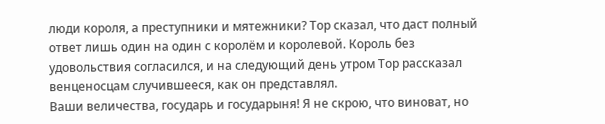люди короля, а преступники и мятежники? Тор сказал, что даст полный ответ лишь один на один с королём и королевой. Король без удовольствия согласился, и на следующий день утром Тор рассказал венценосцам случившееся, как он представлял.
Ваши величества, государь и государыня! Я не скрою, что виноват, но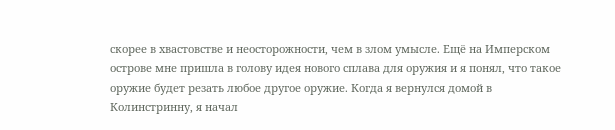скорее в хвастовстве и неосторожности, чем в злом умысле. Ещё на Имперском острове мне пришла в голову идея нового сплава для оружия и я понял, что такое оружие будет резать любое другое оружие. Когда я вернулся домой в Колинстринну, я начал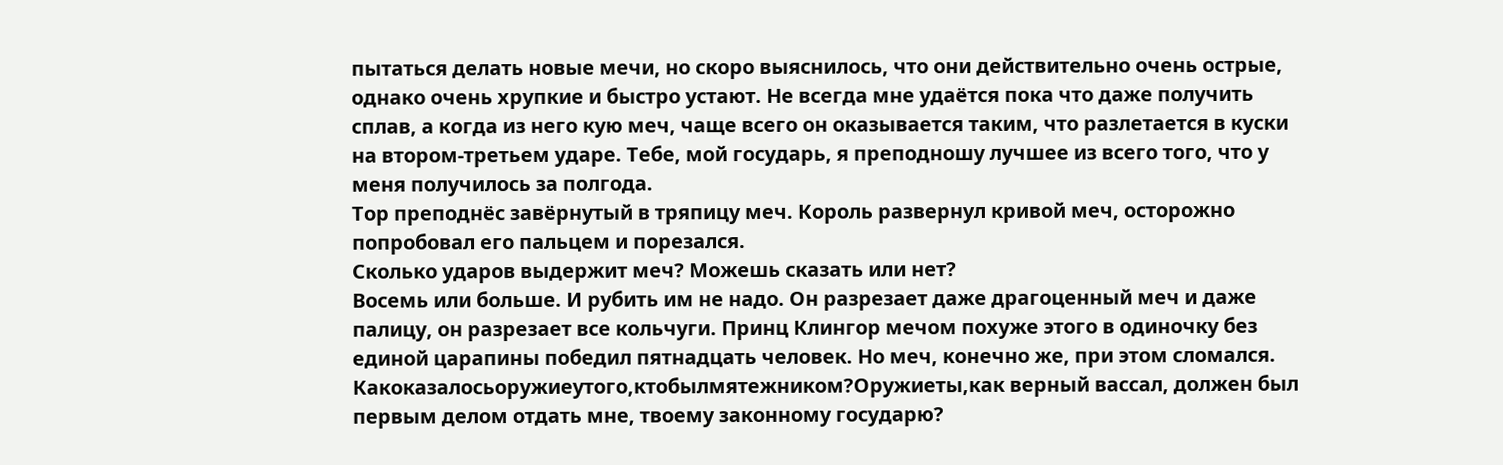пытаться делать новые мечи, но скоро выяснилось, что они действительно очень острые, однако очень хрупкие и быстро устают. Не всегда мне удаётся пока что даже получить сплав, а когда из него кую меч, чаще всего он оказывается таким, что разлетается в куски на втором-третьем ударе. Тебе, мой государь, я преподношу лучшее из всего того, что у меня получилось за полгода.
Тор преподнёс завёрнутый в тряпицу меч. Король развернул кривой меч, осторожно попробовал его пальцем и порезался.
Сколько ударов выдержит меч? Можешь сказать или нет?
Восемь или больше. И рубить им не надо. Он разрезает даже драгоценный меч и даже палицу, он разрезает все кольчуги. Принц Клингор мечом похуже этого в одиночку без единой царапины победил пятнадцать человек. Но меч, конечно же, при этом сломался.
Какоказалосьоружиеутого,ктобылмятежником?Оружиеты,как верный вассал, должен был первым делом отдать мне, твоему законному государю?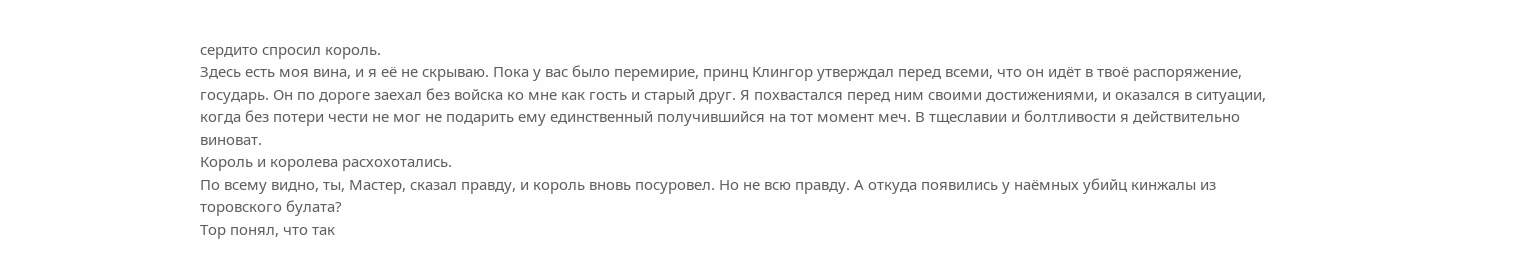сердито спросил король.
Здесь есть моя вина, и я её не скрываю. Пока у вас было перемирие, принц Клингор утверждал перед всеми, что он идёт в твоё распоряжение, государь. Он по дороге заехал без войска ко мне как гость и старый друг. Я похвастался перед ним своими достижениями, и оказался в ситуации, когда без потери чести не мог не подарить ему единственный получившийся на тот момент меч. В тщеславии и болтливости я действительно виноват.
Король и королева расхохотались.
По всему видно, ты, Мастер, сказал правду, и король вновь посуровел. Но не всю правду. А откуда появились у наёмных убийц кинжалы из торовского булата?
Тор понял, что так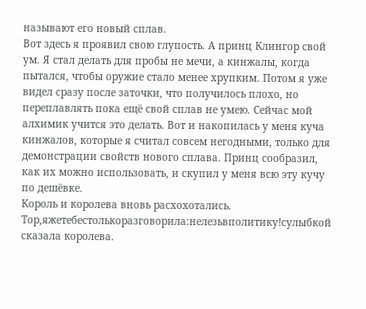называют его новый сплав.
Вот здесь я проявил свою глупость. А принц Клингор свой ум. Я стал делать для пробы не мечи, а кинжалы, когда пытался, чтобы оружие стало менее хрупким. Потом я уже видел сразу после заточки, что получилось плохо, но переплавлять пока ещё свой сплав не умею. Сейчас мой алхимик учится это делать. Вот и накопилась у меня куча кинжалов, которые я считал совсем негодными, только для демонстрации свойств нового сплава. Принц сообразил, как их можно использовать, и скупил у меня всю эту кучу по дешёвке.
Король и королева вновь расхохотались.
Тор,яжетебестолькоразговорила:нелезьвполитику!сулыбкой сказала королева.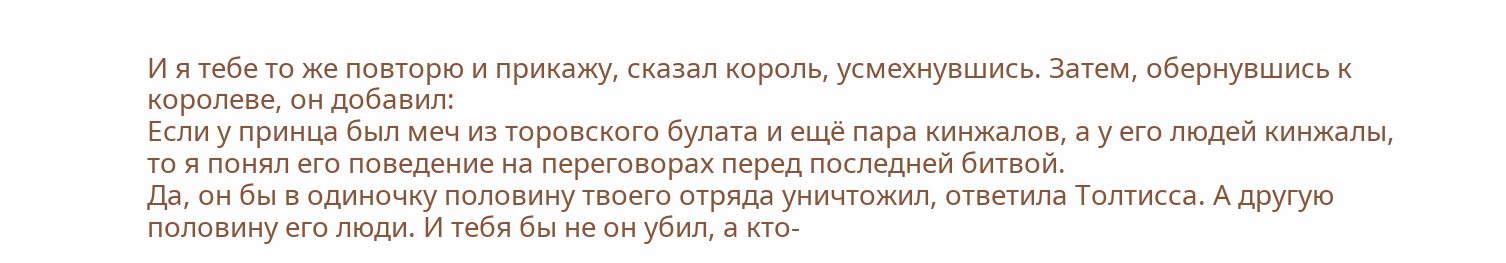И я тебе то же повторю и прикажу, сказал король, усмехнувшись. Затем, обернувшись к королеве, он добавил:
Если у принца был меч из торовского булата и ещё пара кинжалов, а у его людей кинжалы, то я понял его поведение на переговорах перед последней битвой.
Да, он бы в одиночку половину твоего отряда уничтожил, ответила Толтисса. А другую половину его люди. И тебя бы не он убил, а кто-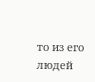то из его людей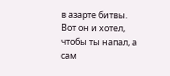в азарте битвы. Вот он и хотел, чтобы ты напал, а сам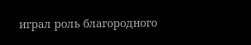играл роль благородного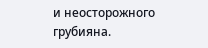и неосторожного грубияна.